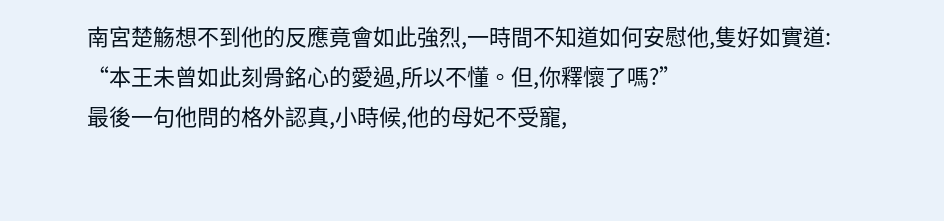南宮楚觞想不到他的反應竟會如此強烈,一時間不知道如何安慰他,隻好如實道:
“本王未曾如此刻骨銘心的愛過,所以不懂。但,你釋懷了嗎?”
最後一句他問的格外認真,小時候,他的母妃不受寵,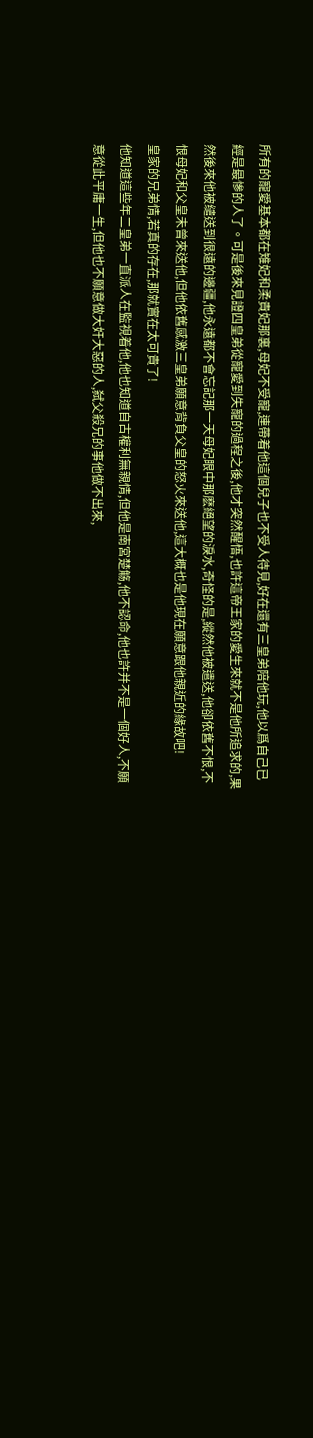所有的寵愛基本都在雉妃和柔貴妃那裏,母妃不受寵,連帶着他這個兒子也不受人待見,好在還有三皇弟陪他玩,他以爲自己已經是最慘的人了。可是後來見證四皇弟從寵愛到失寵的過程之後,他才突然醒悟,也許這帝王家的愛生來就不是他所追求的,果然後來他被缱送到很遠的邊疆,他永遠都不會忘記那一天母妃眼中那麽絕望的淚水,奇怪的是,縱然他被遣送,他卻依舊不恨,不恨母妃和父皇未曾來送他,但他依舊感激三皇弟願意背負父皇的怒火來送他,這大概也是他現在願意跟他親近的緣故吧!
皇家的兄弟情,若真的存在,那就實在太可貴了!
他知道這些年二皇弟一直派人在監視着他,他也知道自古權利無親情,但他是南宮楚觞,他不認命,他也許并不是一個好人,不願意從此平庸一生,但他也不願意做大奸大惡的人,弑父殺兄的事他做不出來,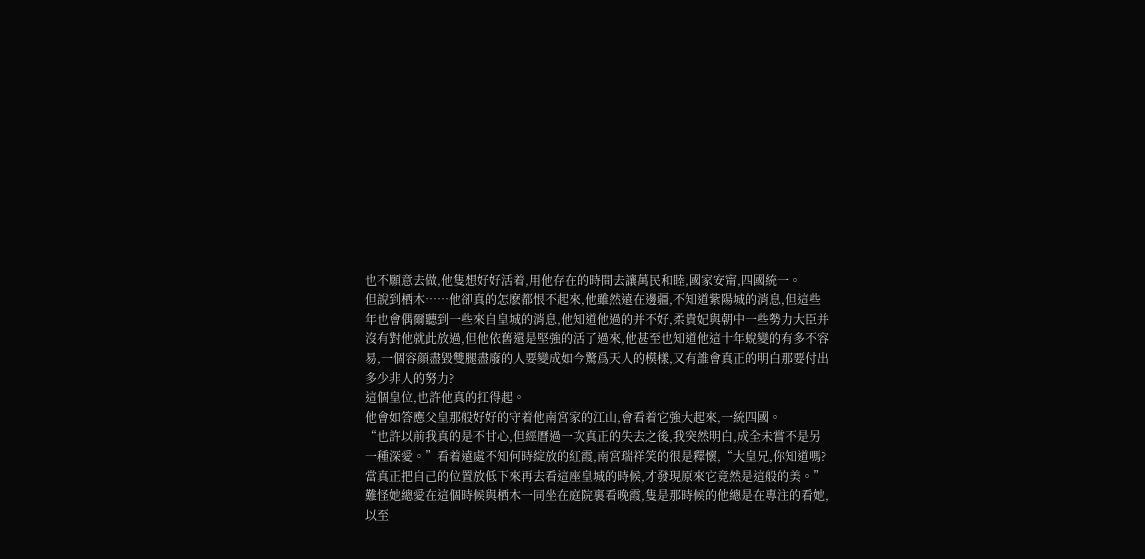也不願意去做,他隻想好好活着,用他存在的時間去讓萬民和睦,國家安甯,四國統一。
但說到栖木……他卻真的怎麽都恨不起來,他雖然遠在邊疆,不知道紫陽城的消息,但這些年也會偶爾聽到一些來自皇城的消息,他知道他過的并不好,柔貴妃與朝中一些勢力大臣并沒有對他就此放過,但他依舊還是堅強的活了過來,他甚至也知道他這十年蛻變的有多不容易,一個容顔盡毀雙腿盡廢的人要變成如今驚爲天人的模樣,又有誰會真正的明白那要付出多少非人的努力?
這個皇位,也許他真的扛得起。
他會如答應父皇那般好好的守着他南宮家的江山,會看着它強大起來,一統四國。
“也許以前我真的是不甘心,但經曆過一次真正的失去之後,我突然明白,成全未嘗不是另一種深愛。”看着遠處不知何時綻放的紅霞,南宮瑞祥笑的很是釋懷,“大皇兄,你知道嗎?當真正把自己的位置放低下來再去看這座皇城的時候,才發現原來它竟然是這般的美。”
難怪她總愛在這個時候與栖木一同坐在庭院裏看晚霞,隻是那時候的他總是在專注的看她,以至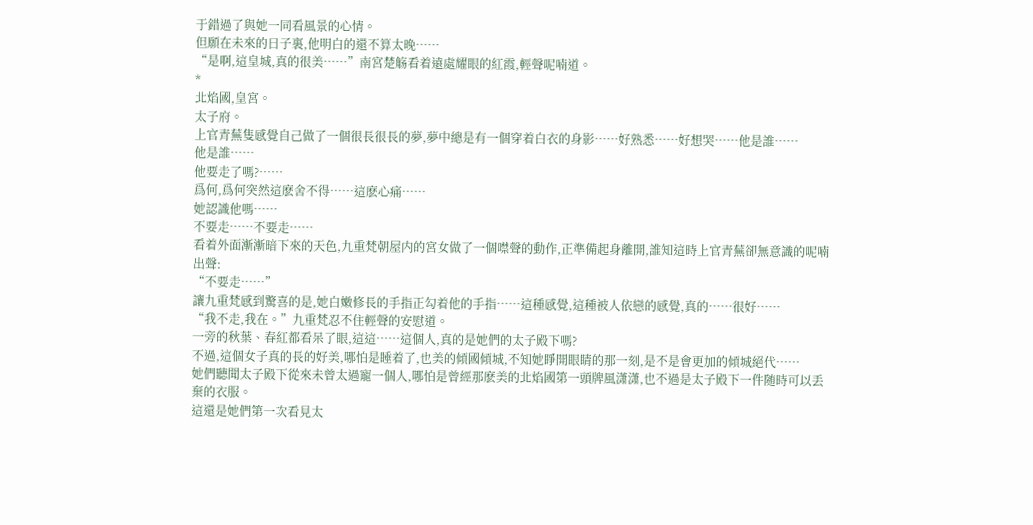于錯過了與她一同看風景的心情。
但願在未來的日子裏,他明白的還不算太晚……
“是啊,這皇城,真的很美……”南宮楚觞看着遠處耀眼的紅霞,輕聲呢喃道。
*
北焰國,皇宮。
太子府。
上官青蕪隻感覺自己做了一個很長很長的夢,夢中總是有一個穿着白衣的身影……好熟悉……好想哭……他是誰……
他是誰……
他要走了嗎?……
爲何,爲何突然這麽舍不得……這麽心痛……
她認識他嗎……
不要走……不要走……
看着外面漸漸暗下來的天色,九重梵朝屋内的宮女做了一個噤聲的動作,正準備起身離開,誰知這時上官青蕪卻無意識的呢喃出聲:
“不要走……”
讓九重梵感到驚喜的是,她白嫩修長的手指正勾着他的手指……這種感覺,這種被人依戀的感覺,真的……很好……
“我不走,我在。”九重梵忍不住輕聲的安慰道。
一旁的秋葉、春紅都看呆了眼,這這……這個人,真的是她們的太子殿下嗎?
不過,這個女子真的長的好美,哪怕是睡着了,也美的傾國傾城,不知她睜開眼睛的那一刻,是不是會更加的傾城絕代……
她們聽聞太子殿下從來未曾太過寵一個人,哪怕是曾經那麽美的北焰國第一頭牌風潇潇,也不過是太子殿下一件随時可以丢棄的衣服。
這還是她們第一次看見太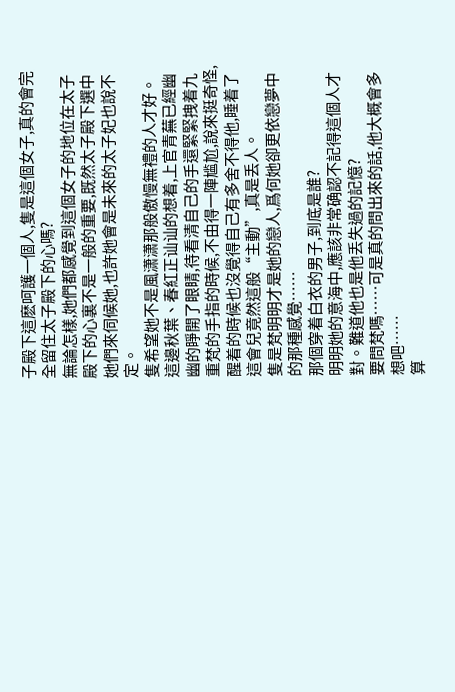子殿下這麽呵護一個人,隻是這個女子,真的會完全留住太子殿下的心嗎?
無論怎樣,她們都感覺到這個女子的地位在太子殿下的心裏不是一般的重要,既然太子殿下選中她們來伺候她,也許她會是未來的太子妃也說不定。
隻希望她不是風潇潇那般傲慢無禮的人才好。
這邊秋葉、春紅正讪讪的想着,上官青蕪已經幽幽的睜開了眼睛,待看清自己的手還緊緊拽着九重梵的手指的時候,不由得一陣尴尬,說來挺奇怪,醒着的時候也沒覺得自己有多舍不得他,睡着了這會兒竟然這般“主動”,真是丢人。
隻是梵明明才是她的戀人,爲何她卻更依戀夢中的那種感覺……
那個穿着白衣的男子,到底是誰?
明明她的意海中,應該非常确認不記得這個人才對。難道他也是他丢失過的記憶?
要問梵嗎……可是真的問出來的話,他大概會多想吧……
算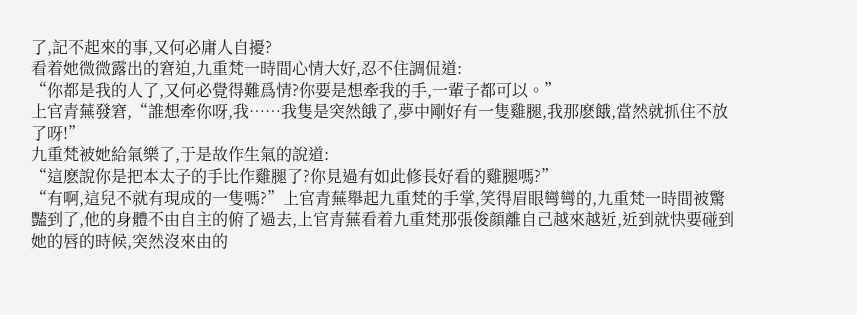了,記不起來的事,又何必庸人自擾?
看着她微微露出的窘迫,九重梵一時間心情大好,忍不住調侃道:
“你都是我的人了,又何必覺得難爲情?你要是想牽我的手,一輩子都可以。”
上官青蕪發窘,“誰想牽你呀,我……我隻是突然餓了,夢中剛好有一隻雞腿,我那麽餓,當然就抓住不放了呀!”
九重梵被她給氣樂了,于是故作生氣的說道:
“這麽說你是把本太子的手比作雞腿了?你見過有如此修長好看的雞腿嗎?”
“有啊,這兒不就有現成的一隻嗎?”上官青蕪舉起九重梵的手掌,笑得眉眼彎彎的,九重梵一時間被驚豔到了,他的身體不由自主的俯了過去,上官青蕪看着九重梵那張俊顔離自己越來越近,近到就快要碰到她的唇的時候,突然沒來由的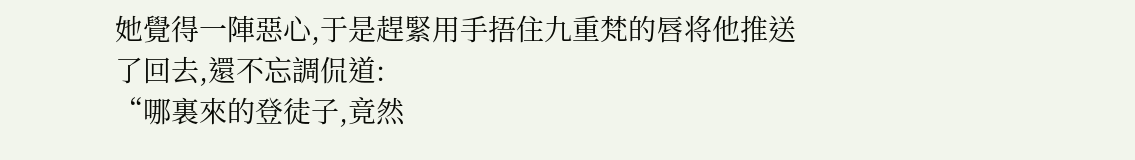她覺得一陣惡心,于是趕緊用手捂住九重梵的唇将他推送了回去,還不忘調侃道:
“哪裏來的登徒子,竟然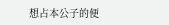想占本公子的便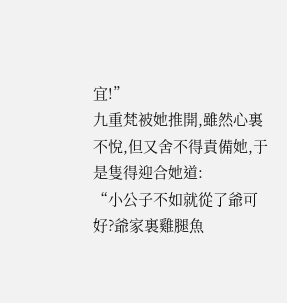宜!”
九重梵被她推開,雖然心裏不悅,但又舍不得責備她,于是隻得迎合她道:
“小公子不如就從了爺可好?爺家裏雞腿魚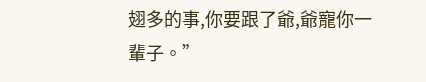翅多的事,你要跟了爺,爺寵你一輩子。”